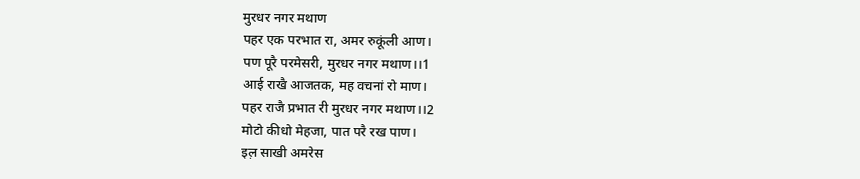मुरधर नगर मथाण
पहर एक परभात रा, अमर रुकूंली आण।
पण पूरै परमेसरी, मुरधर नगर मथाण।।1
आई राखै आजतक, मह वचनां रो माण।
पहर राजै प्रभात री मुरधर नगर मथाण।।2
मोटो कीधो मेहजा, पात परै रख पाण।
इल़ साखी अमरेस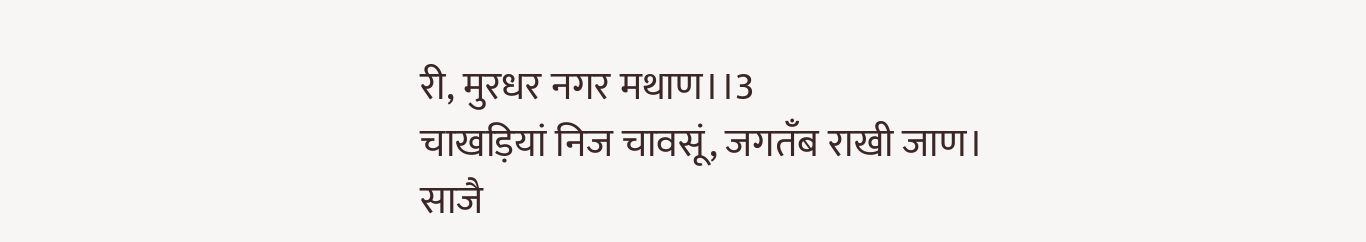री, मुरधर नगर मथाण।।3
चाखड़ियां निज चावसूं, जगतँब राखी जाण।
साजै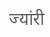ज्यांरी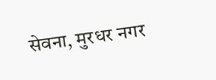सेवना, मुरधर नगर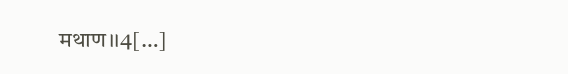मथाण।।4[…]